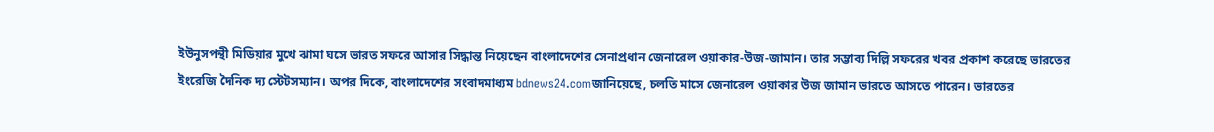ইউনুসপন্থী মিডিয়ার মুখে ঝামা ঘসে ভারত সফরে আসার সিদ্ধান্ত নিয়েছেন বাংলাদেশের সেনাপ্রধান জেনারেল ওয়াকার-উজ-জামান। তার সম্ভাব্য দিল্লি সফরের খবর প্রকাশ করেছে ভারতের ইংরেজি দৈনিক দ্য স্টেটসম্যান। অপর দিকে, বাংলাদেশের সংবাদমাধ্যম bdnews24.comজানিয়েছে, চলতি মাসে জেনারেল ওয়াকার উজ জামান ভারতে আসতে পারেন। ভারতের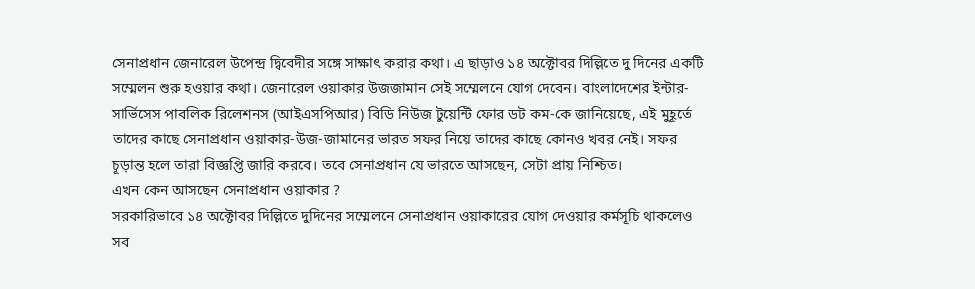সেনাপ্রধান জেনারেল উপেন্দ্র দ্বিবেদীর সঙ্গে সাক্ষাৎ করার কথা। এ ছাড়াও ১৪ অক্টোবর দিল্লিতে দু দিনের একটি সম্মেলন শুরু হওয়ার কথা। জেনারেল ওয়াকার উজজামান সেই সম্মেলনে যোগ দেবেন। বাংলাদেশের ইন্টার-সার্ভিসেস পাবলিক রিলেশনস (আইএসপিআর) বিডি নিউজ টুয়েন্টি ফোর ডট কম-কে জানিয়েছে, এই মুহূর্তে তাদের কাছে সেনাপ্রধান ওয়াকার-উজ-জামানের ভারত সফর নিয়ে তাদের কাছে কোনও খবর নেই। সফর চূড়ান্ত হলে তারা বিজ্ঞপ্তি জারি করবে। তবে সেনাপ্রধান যে ভারতে আসছেন, সেটা প্রায় নিশ্চিত।
এখন কেন আসছেন সেনাপ্রধান ওয়াকার ?
সরকারিভাবে ১৪ অক্টোবর দিল্লিতে দুদিনের সম্মেলনে সেনাপ্রধান ওয়াকারের যোগ দেওয়ার কর্মসূচি থাকলেও সব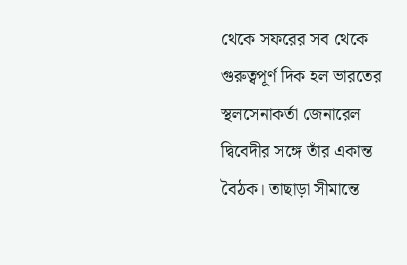থেকে সফরের সব থেকে গুরুত্বপূর্ণ দিক হল ভারতের স্থলসেনাকর্তা জেনারেল দ্বিবেদীর সঙ্গে তাঁর একান্ত বৈঠক। তাছাড়া সীমান্তে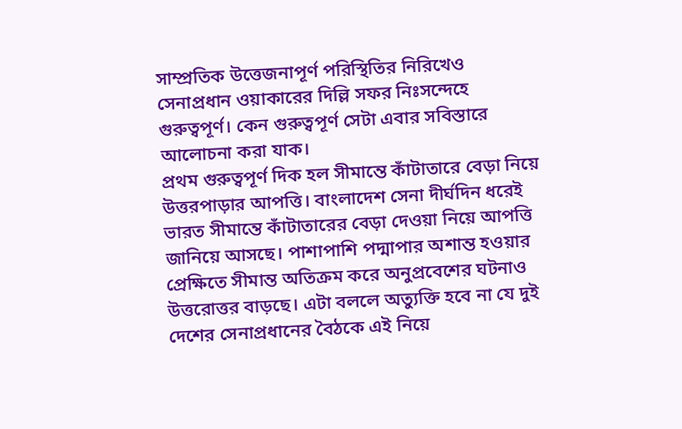সাম্প্রতিক উত্তেজনাপূর্ণ পরিস্থিতির নিরিখেও সেনাপ্রধান ওয়াকারের দিল্লি সফর নিঃসন্দেহে গুরুত্বপূর্ণ। কেন গুরুত্বপূর্ণ সেটা এবার সবিস্তারে আলোচনা করা যাক।
প্রথম গুরুত্বপূর্ণ দিক হল সীমান্তে কাঁটাতারে বেড়া নিয়ে উত্তরপাড়ার আপত্তি। বাংলাদেশ সেনা দীর্ঘদিন ধরেই ভারত সীমান্তে কাঁটাতারের বেড়া দেওয়া নিয়ে আপত্তি জানিয়ে আসছে। পাশাপাশি পদ্মাপার অশান্ত হওয়ার প্রেক্ষিতে সীমান্ত অতিক্রম করে অনুপ্রবেশের ঘটনাও উত্তরোত্তর বাড়ছে। এটা বললে অত্যুক্তি হবে না যে দুই দেশের সেনাপ্রধানের বৈঠকে এই নিয়ে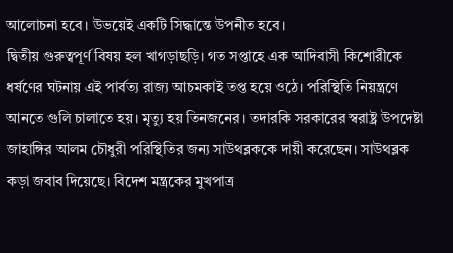আলোচনা হবে। উভয়েই একটি সিদ্ধান্তে উপনীত হবে।
দ্বিতীয় গুরুত্বপূর্ণ বিষয় হল খাগড়াছড়ি। গত সপ্তাহে এক আদিবাসী কিশোরীকে ধর্ষণের ঘটনায় এই পার্বত্য রাজ্য আচমকাই তপ্ত হয়ে ওঠে। পরিস্থিতি নিয়ন্ত্রণে আনতে গুলি চালাতে হয়। মৃত্যু হয় তিনজনের। তদারকি সরকারের স্বরাষ্ট্র উপদেষ্টা জাহাঙ্গির আলম চৌধুরী পরিস্থিতির জন্য সাউথব্লককে দায়ী করেছেন। সাউথব্লক কড়া জবাব দিয়েছে। বিদেশ মন্ত্রকের মুখপাত্র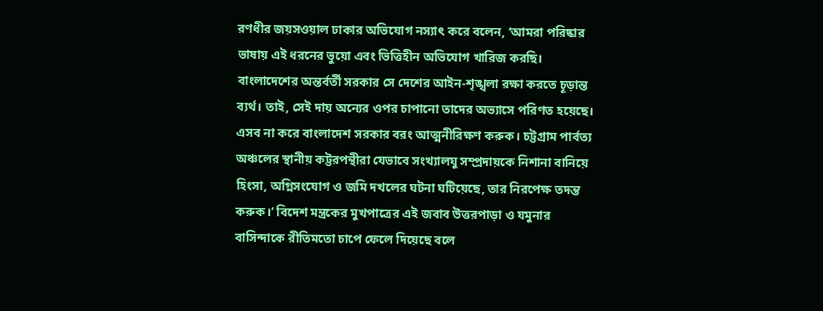রণধীর জয়সওয়াল ঢাকার অভিযোগ নস্যাৎ করে বলেন, ‘আমরা পরিষ্কার ভাষায় এই ধরনের ভুয়ো এবং ভিত্তিহীন অভিযোগ খারিজ করছি। বাংলাদেশের অন্তর্বর্তী সরকার সে দেশের আইন-শৃঙ্খলা রক্ষা করতে চূড়ান্ত ব্যর্থ। তাই, সেই দায় অন্যের ওপর চাপানো তাদের অভ্যাসে পরিণত হয়েছে। এসব না করে বাংলাদেশ সরকার বরং আত্মনীরিক্ষণ করুক। চট্টগ্রাম পার্বত্য অঞ্চলের স্থানীয় কট্টরপন্থীরা যেভাবে সংখ্যালঘু সম্প্রদায়কে নিশানা বানিয়ে হিংসা, অগ্নিসংযোগ ও জমি দখলের ঘটনা ঘটিয়েছে, তার নিরপেক্ষ তদন্ত করুক।’ বিদেশ মন্ত্রকের মুখপাত্রের এই জবাব উত্তরপাড়া ও যমুনার বাসিন্দাকে রীতিমতো চাপে ফেলে দিয়েছে বলে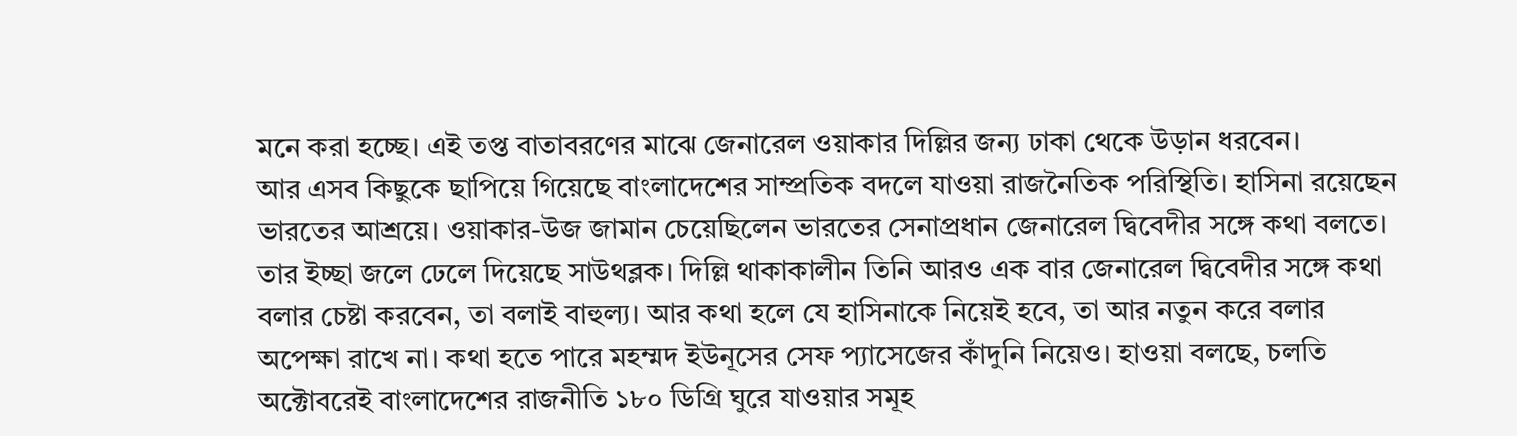মনে করা হচ্ছে। এই তপ্ত বাতাবরণের মাঝে জেনারেল ওয়াকার দিল্লির জন্য ঢাকা থেকে উড়ান ধরবেন।
আর এসব কিছুকে ছাপিয়ে গিয়েছে বাংলাদেশের সাম্প্রতিক বদলে যাওয়া রাজনৈতিক পরিস্থিতি। হাসিনা রয়েছেন ভারতের আশ্রয়ে। ওয়াকার-উজ জামান চেয়েছিলেন ভারতের সেনাপ্রধান জেনারেল দ্বিবেদীর সঙ্গে কথা বলতে। তার ইচ্ছা জলে ঢেলে দিয়েছে সাউথব্লক। দিল্লি থাকাকালীন তিনি আরও এক বার জেনারেল দ্বিবেদীর সঙ্গে কথা বলার চেষ্টা করবেন, তা বলাই বাহুল্য। আর কথা হলে যে হাসিনাকে নিয়েই হবে, তা আর নতুন করে বলার অপেক্ষা রাখে না। কথা হতে পারে মহম্মদ ইউনূসের সেফ প্যাসেজের কাঁদুনি নিয়েও। হাওয়া বলছে, চলতি অক্টোবরেই বাংলাদেশের রাজনীতি ১৮০ ডিগ্রি ঘুরে যাওয়ার সমূহ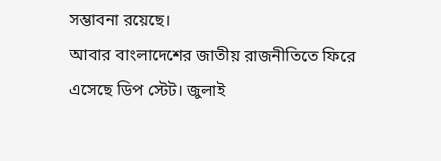সম্ভাবনা রয়েছে।
আবার বাংলাদেশের জাতীয় রাজনীতিতে ফিরে এসেছে ডিপ স্টেট। জুলাই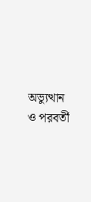অভ্যুত্থান ও পরবর্তী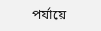পর্যায়ে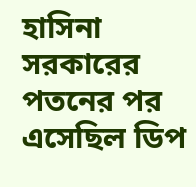হাসিনা সরকারের পতনের পর এসেছিল ডিপ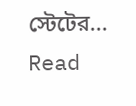স্টেটের...
Read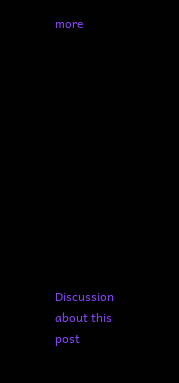more












Discussion about this post